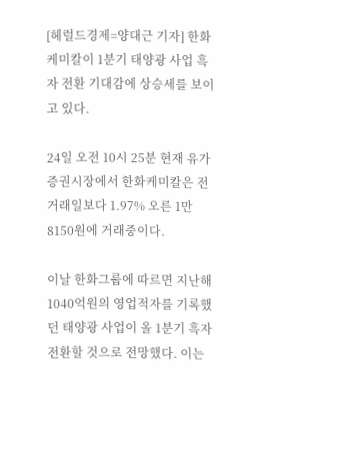[헤럴드경제=양대근 기자] 한화케미칼이 1분기 태양광 사업 흑자 전환 기대감에 상승세를 보이고 있다.

24일 오전 10시 25분 현재 유가증권시장에서 한화케미칼은 전거래일보다 1.97% 오른 1만8150원에 거래중이다.

이날 한화그룹에 따르면 지난해 1040억원의 영업적자를 기록했던 태양광 사업이 올 1분기 흑자 전환할 것으로 전망했다. 이는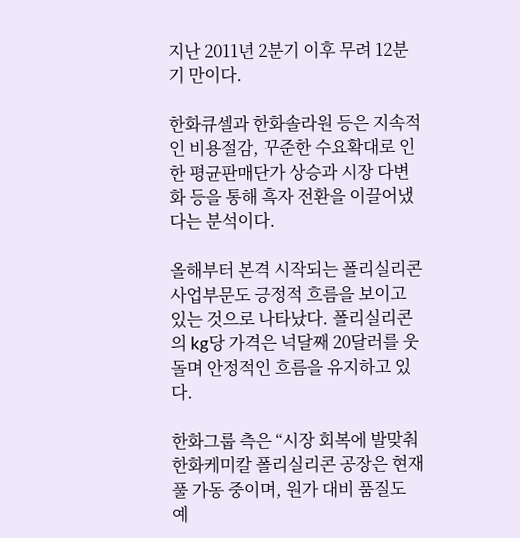지난 2011년 2분기 이후 무려 12분기 만이다.

한화큐셀과 한화솔라원 등은 지속적인 비용절감, 꾸준한 수요확대로 인한 평균판매단가 상승과 시장 다변화 등을 통해 흑자 전환을 이끌어냈다는 분석이다.

올해부터 본격 시작되는 폴리실리콘 사업부문도 긍정적 흐름을 보이고 있는 것으로 나타났다. 폴리실리콘의 kg당 가격은 넉달째 20달러를 웃돌며 안정적인 흐름을 유지하고 있다.

한화그룹 측은 “시장 회복에 발맞춰 한화케미칼 폴리실리콘 공장은 현재 풀 가동 중이며, 원가 대비 품질도 예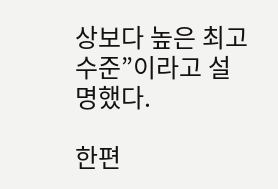상보다 높은 최고 수준”이라고 설명했다.

한편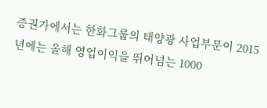증권가에서는 한화그룹의 태양광 사업부문이 2015년에는 올해 영업이익을 뛰어넘는 1000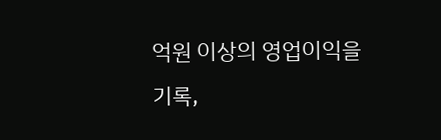억원 이상의 영업이익을 기록,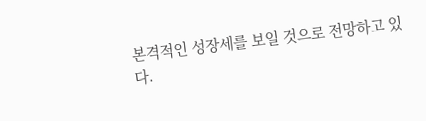본격적인 성장세를 보일 것으로 전망하고 있다.